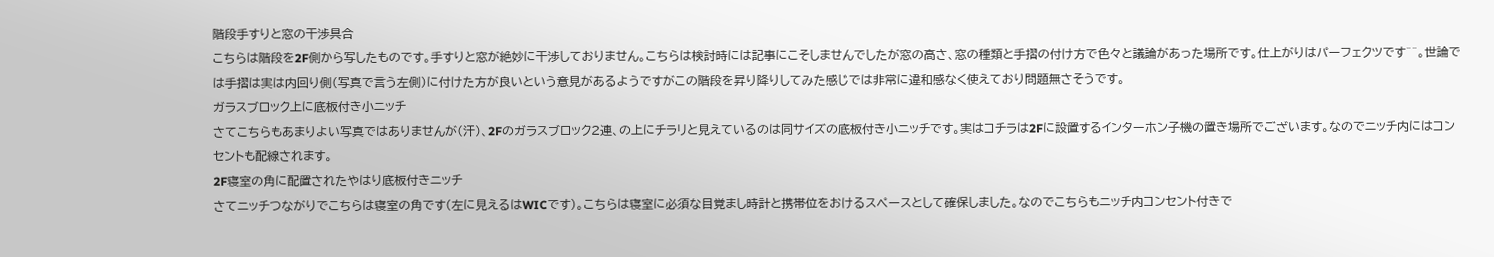階段手すりと窓の干渉具合
こちらは階段を2F側から写したものです。手すりと窓が絶妙に干渉しておりません。こちらは検討時には記事にこそしませんでしたが窓の高さ、窓の種類と手摺の付け方で色々と議論があった場所です。仕上がりはパーフェクツです^^。世論では手摺は実は内回り側(写真で言う左側)に付けた方が良いという意見があるようですがこの階段を昇り降りしてみた感じでは非常に違和感なく使えており問題無さそうです。
ガラスブロック上に底板付き小ニッチ
さてこちらもあまりよい写真ではありませんが(汗)、2Fのガラスブロック2連、の上にチラリと見えているのは同サイズの底板付き小ニッチです。実はコチラは2Fに設置するインターホン子機の置き場所でございます。なのでニッチ内にはコンセントも配線されます。
2F寝室の角に配置されたやはり底板付きニッチ
さてニッチつながりでこちらは寝室の角です(左に見えるはWICです)。こちらは寝室に必須な目覚まし時計と携帯位をおけるスペースとして確保しました。なのでこちらもニッチ内コンセント付きで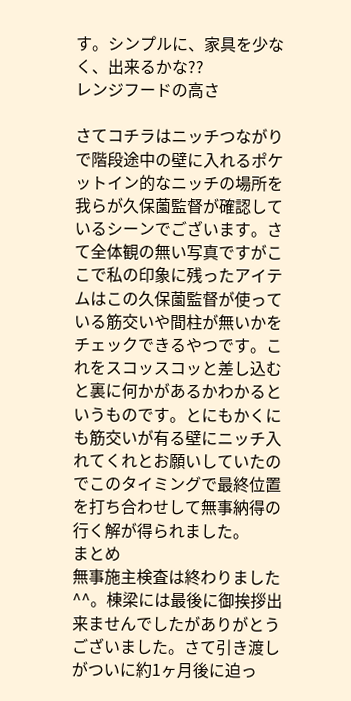す。シンプルに、家具を少なく、出来るかな??
レンジフードの高さ

さてコチラはニッチつながりで階段途中の壁に入れるポケットイン的なニッチの場所を我らが久保薗監督が確認しているシーンでございます。さて全体観の無い写真ですがここで私の印象に残ったアイテムはこの久保薗監督が使っている筋交いや間柱が無いかをチェックできるやつです。これをスコッスコッと差し込むと裏に何かがあるかわかるというものです。とにもかくにも筋交いが有る壁にニッチ入れてくれとお願いしていたのでこのタイミングで最終位置を打ち合わせして無事納得の行く解が得られました。
まとめ
無事施主検査は終わりました^^。棟梁には最後に御挨拶出来ませんでしたがありがとうございました。さて引き渡しがついに約1ヶ月後に迫っ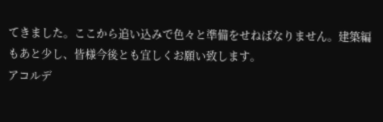てきました。ここから追い込みで色々と準備をせねばなりません。建築編もあと少し、皆様今後とも宜しくお願い致します。
アコルデ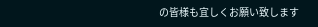の皆様も宜しくお願い致します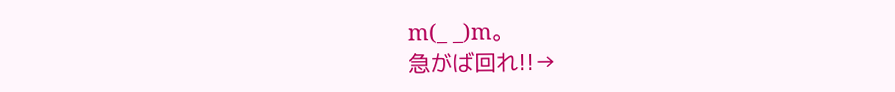m(_ _)m。
急がば回れ!!→